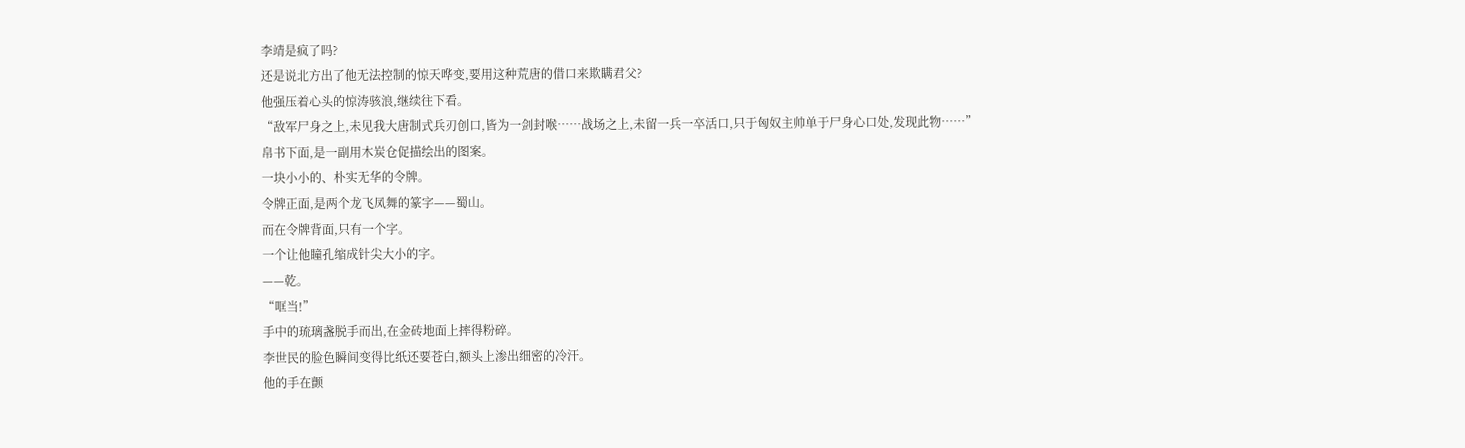李靖是疯了吗?
还是说北方出了他无法控制的惊天哗变,要用这种荒唐的借口来欺瞒君父?
他强压着心头的惊涛骇浪,继续往下看。
“敌军尸身之上,未见我大唐制式兵刃创口,皆为一剑封喉……战场之上,未留一兵一卒活口,只于匈奴主帅单于尸身心口处,发现此物……”
帛书下面,是一副用木炭仓促描绘出的图案。
一块小小的、朴实无华的令牌。
令牌正面,是两个龙飞凤舞的篆字——蜀山。
而在令牌背面,只有一个字。
一个让他瞳孔缩成针尖大小的字。
——乾。
“哐当!”
手中的琉璃盏脱手而出,在金砖地面上摔得粉碎。
李世民的脸色瞬间变得比纸还要苍白,额头上渗出细密的冷汗。
他的手在颤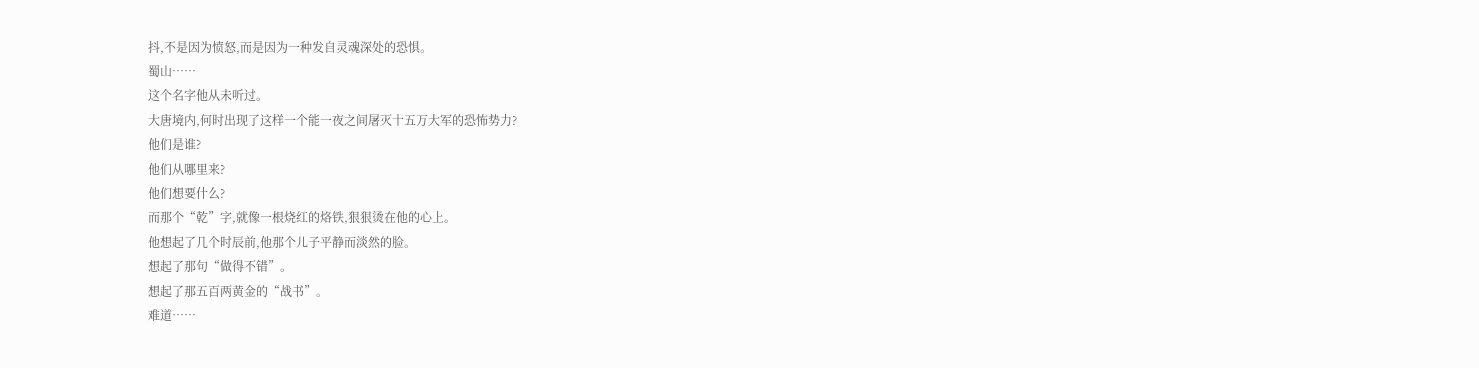抖,不是因为愤怒,而是因为一种发自灵魂深处的恐惧。
蜀山……
这个名字他从未听过。
大唐境内,何时出现了这样一个能一夜之间屠灭十五万大军的恐怖势力?
他们是谁?
他们从哪里来?
他们想要什么?
而那个“乾”字,就像一根烧红的烙铁,狠狠烫在他的心上。
他想起了几个时辰前,他那个儿子平静而淡然的脸。
想起了那句“做得不错”。
想起了那五百两黄金的“战书”。
难道……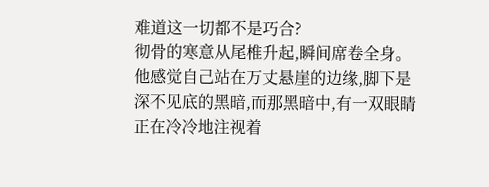难道这一切都不是巧合?
彻骨的寒意从尾椎升起,瞬间席卷全身。
他感觉自己站在万丈悬崖的边缘,脚下是深不见底的黑暗,而那黑暗中,有一双眼睛正在冷冷地注视着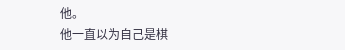他。
他一直以为自己是棋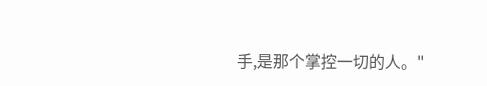手,是那个掌控一切的人。"